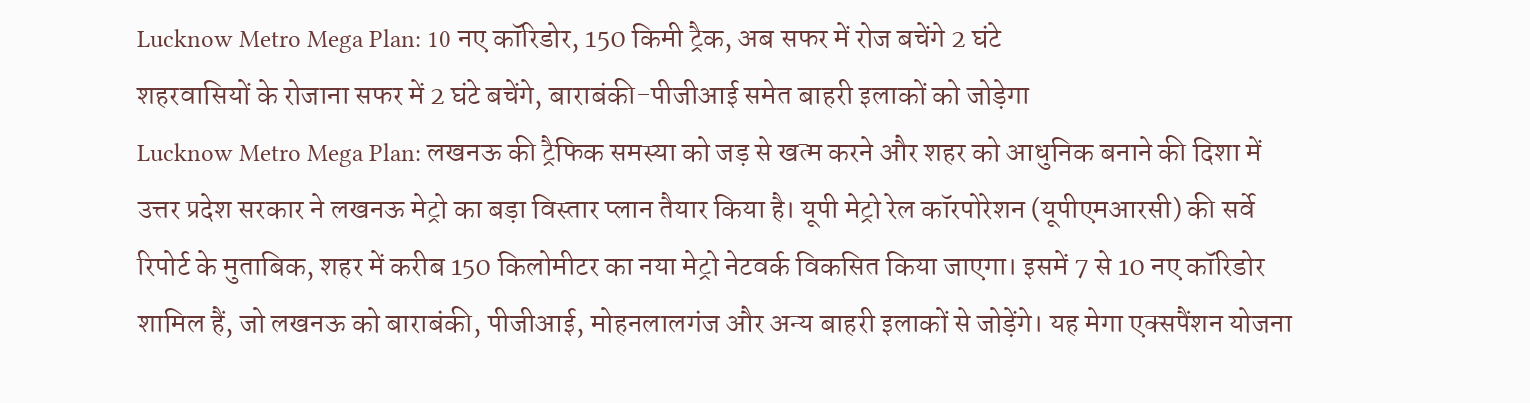Lucknow Metro Mega Plan: 10 नए कॉरिडोर, 150 किमी ट्रैक, अब सफर में रोज बचेंगे 2 घंटे
शहरवासियों के रोजाना सफर में 2 घंटे बचेंगे, बाराबंकी-पीजीआई समेत बाहरी इलाकों को जोड़ेगा
Lucknow Metro Mega Plan: लखनऊ की ट्रैफिक समस्या को जड़ से खत्म करने और शहर को आधुनिक बनाने की दिशा में उत्तर प्रदेश सरकार ने लखनऊ मेट्रो का बड़ा विस्तार प्लान तैयार किया है। यूपी मेट्रो रेल कॉरपोरेशन (यूपीएमआरसी) की सर्वे रिपोर्ट के मुताबिक, शहर में करीब 150 किलोमीटर का नया मेट्रो नेटवर्क विकसित किया जाएगा। इसमें 7 से 10 नए कॉरिडोर शामिल हैं, जो लखनऊ को बाराबंकी, पीजीआई, मोहनलालगंज और अन्य बाहरी इलाकों से जोड़ेंगे। यह मेगा एक्सपैंशन योजना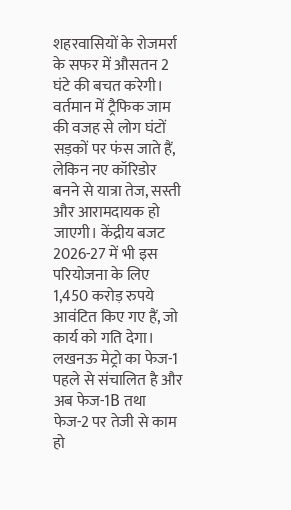शहरवासियों के रोजमर्रा के सफर में औसतन 2 घंटे की बचत करेगी। वर्तमान में ट्रैफिक जाम की वजह से लोग घंटों सड़कों पर फंस जाते हैं, लेकिन नए कॉरिडोर बनने से यात्रा तेज, सस्ती और आरामदायक हो जाएगी। केंद्रीय बजट 2026-27 में भी इस परियोजना के लिए 1,450 करोड़ रुपये आवंटित किए गए हैं, जो कार्य को गति देगा। लखनऊ मेट्रो का फेज-1 पहले से संचालित है और अब फेज-1B तथा फेज-2 पर तेजी से काम हो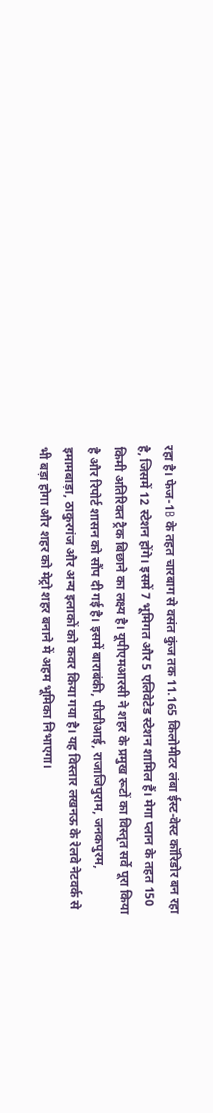रहा है। फेज-1B के तहत चारबाग से वसंत कुंज तक 11.165 किलोमीटर लंबा ईस्ट-वेस्ट कॉरिडोर बन रहा है, जिसमें 12 स्टेशन होंगे। इसमें 7 भूमिगत और 5 एलिवेटेड स्टेशन शामिल हैं। मेगा प्लान के तहत 150 किमी अतिरिक्त ट्रैक बिछाने का लक्ष्य है। यूपीएमआरसी ने शहर के प्रमुख रूटों का विस्तृत सर्वे पूरा किया है और रिपोर्ट शासन को सौंप दी गई है। इसमें बाराबंकी, पीजीआई, राजाजिपुराम, जनकपुरम, इमामबाड़ा, ठाकुरगंज और अन्य इलाकों को कवर किया गया है। यह विस्तार लखनऊ के रेलवे नेटवर्क से भी बड़ा होगा और शहर को मेट्रो शहर बनाने में अहम भूमिका निभाएगा।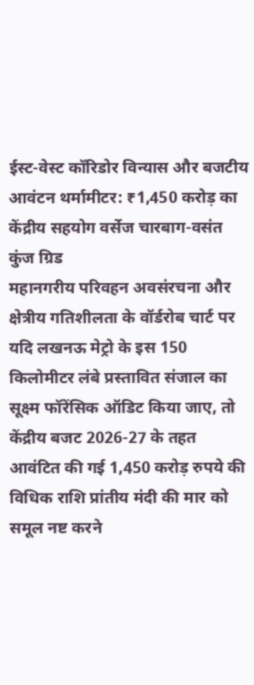ईस्ट-वेस्ट कॉरिडोर विन्यास और बजटीय आवंटन थर्मामीटर: ₹1,450 करोड़ का केंद्रीय सहयोग वर्सेज चारबाग-वसंत कुंज ग्रिड
महानगरीय परिवहन अवसंरचना और क्षेत्रीय गतिशीलता के वॉर्डरोब चार्ट पर यदि लखनऊ मेट्रो के इस 150 किलोमीटर लंबे प्रस्तावित संजाल का सूक्ष्म फॉरेंसिक ऑडिट किया जाए, तो केंद्रीय बजट 2026-27 के तहत आवंटित की गई 1,450 करोड़ रुपये की विधिक राशि प्रांतीय मंदी की मार को समूल नष्ट करने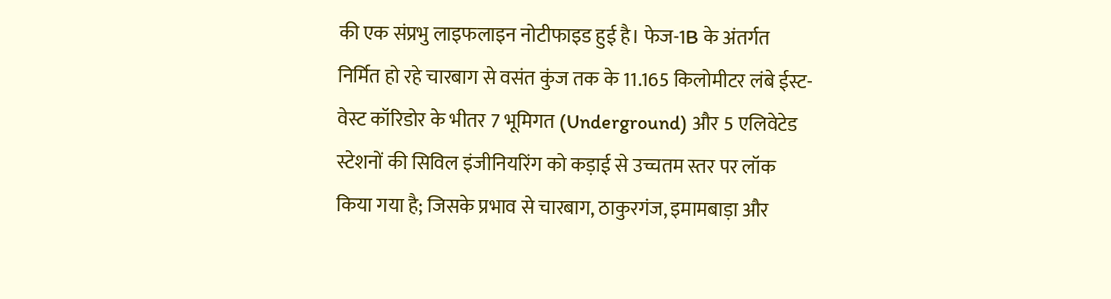की एक संप्रभु लाइफलाइन नोटीफाइड हुई है। फेज-1B के अंतर्गत निर्मित हो रहे चारबाग से वसंत कुंज तक के 11.165 किलोमीटर लंबे ईस्ट-वेस्ट कॉरिडोर के भीतर 7 भूमिगत (Underground) और 5 एलिवेटेड स्टेशनों की सिविल इंजीनियरिंग को कड़ाई से उच्चतम स्तर पर लॉक किया गया है; जिसके प्रभाव से चारबाग, ठाकुरगंज, इमामबाड़ा और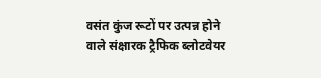वसंत कुंज रूटों पर उत्पन्न होने वाले संक्षारक ट्रैफिक ब्लोटवेयर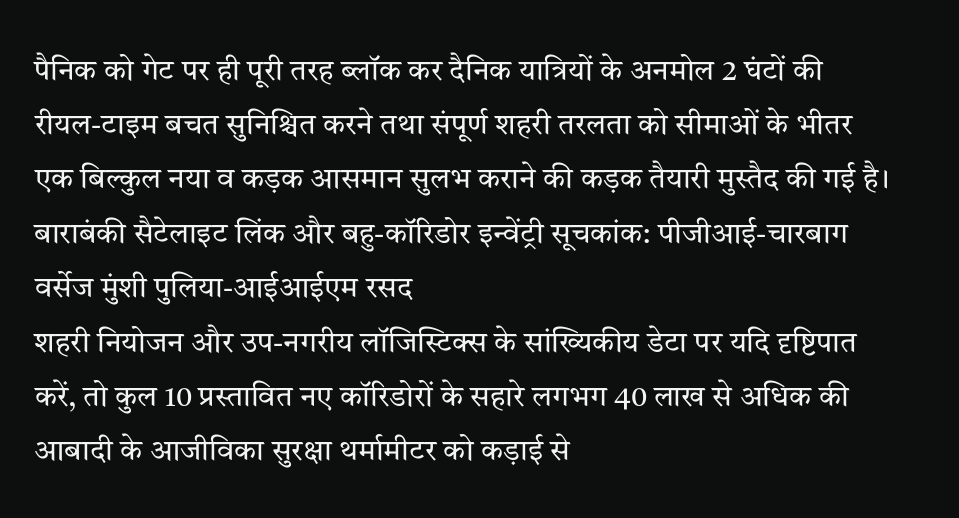पैनिक को गेट पर ही पूरी तरह ब्लॉक कर दैनिक यात्रियों के अनमोल 2 घंटों की रीयल-टाइम बचत सुनिश्चित करने तथा संपूर्ण शहरी तरलता को सीमाओं के भीतर एक बिल्कुल नया व कड़क आसमान सुलभ कराने की कड़क तैयारी मुस्तैद की गई है।
बाराबंकी सैटेलाइट लिंक और बहु-कॉरिडोर इन्वेंट्री सूचकांक: पीजीआई-चारबाग वर्सेज मुंशी पुलिया-आईआईएम रसद
शहरी नियोजन और उप-नगरीय लॉजिस्टिक्स के सांख्यिकीय डेटा पर यदि दृष्टिपात करें, तो कुल 10 प्रस्तावित नए कॉरिडोरों के सहारे लगभग 40 लाख से अधिक की आबादी के आजीविका सुरक्षा थर्मामीटर को कड़ाई से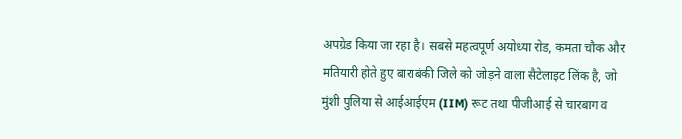अपग्रेड किया जा रहा है। सबसे महत्वपूर्ण अयोध्या रोड, कमता चौक और मतियारी होते हुए बाराबंकी जिले को जोड़ने वाला सैटेलाइट लिंक है, जो मुंशी पुलिया से आईआईएम (IIM) रूट तथा पीजीआई से चारबाग व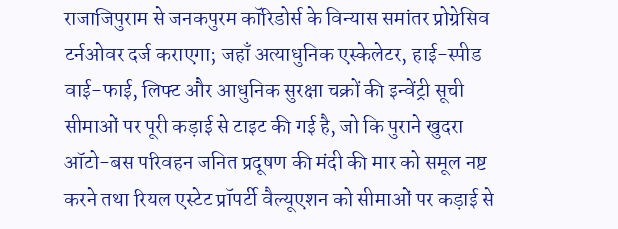राजाजिपुराम से जनकपुरम कॉरिडोर्स के विन्यास समांतर प्रोग्रेसिव टर्नओवर दर्ज कराएगा; जहाँ अत्याधुनिक एस्केलेटर, हाई-स्पीड वाई-फाई, लिफ्ट और आधुनिक सुरक्षा चक्रों की इन्वेंट्री सूची सीमाओं पर पूरी कड़ाई से टाइट की गई है, जो कि पुराने खुदरा ऑटो-बस परिवहन जनित प्रदूषण की मंदी की मार को समूल नष्ट करने तथा रियल एस्टेट प्रॉपर्टी वैल्यूएशन को सीमाओं पर कड़ाई से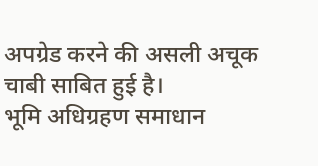अपग्रेड करने की असली अचूक चाबी साबित हुई है।
भूमि अधिग्रहण समाधान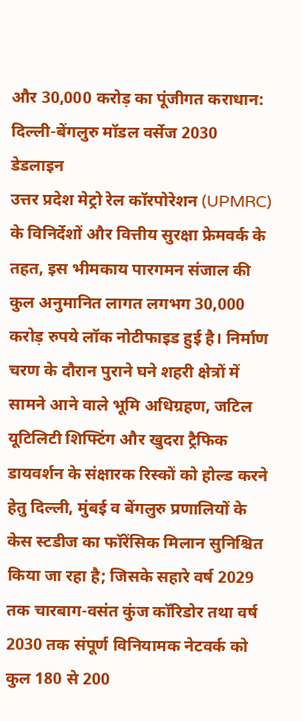और 30,000 करोड़ का पूंजीगत कराधान: दिल्ली-बेंगलुरु मॉडल वर्सेज 2030 डेडलाइन
उत्तर प्रदेश मेट्रो रेल कॉरपोरेशन (UPMRC) के विनिर्देशों और वित्तीय सुरक्षा फ्रेमवर्क के तहत, इस भीमकाय पारगमन संजाल की कुल अनुमानित लागत लगभग 30,000 करोड़ रुपये लॉक नोटीफाइड हुई है। निर्माण चरण के दौरान पुराने घने शहरी क्षेत्रों में सामने आने वाले भूमि अधिग्रहण, जटिल यूटिलिटी शिफ्टिंग और खुदरा ट्रैफिक डायवर्शन के संक्षारक रिस्कों को होल्ड करने हेतु दिल्ली, मुंबई व बेंगलुरु प्रणालियों के केस स्टडीज का फॉरेंसिक मिलान सुनिश्चित किया जा रहा है; जिसके सहारे वर्ष 2029 तक चारबाग-वसंत कुंज कॉरिडोर तथा वर्ष 2030 तक संपूर्ण विनियामक नेटवर्क को कुल 180 से 200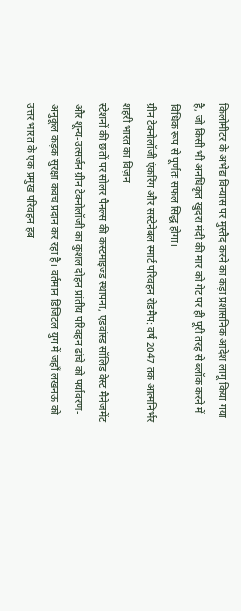किलोमीटर के अभेद्य विन्यास पर मुस्तैद करने का कड़ा प्रशासनिक आदेश लागू किया गया है, जो किसी भी अनधिकृत खुदरा मंदी की मार को गेट पर ही पूरी तरह से ब्लॉक करने में विधिक रूप से पूर्णतः सफल सिद्ध होगा।
ग्रीन टेक्नोलॉजी एंकरिंग और सस्टेनेबल स्मार्ट परिवहन रोडमैप: वर्ष 2047 तक आत्मनिर्भर शहरी भारत का विज़न
स्टेशनों की छतों पर सोलर पैनल्स की कस्टमाइज्ड स्थापना, एडवांस्ड सॉलिड वेस्ट मैनेजमेंट और शून्य-उत्सर्जन ग्रीन टेक्नोलॉजी का कुशल दोहन प्रांतीय परिवहन ढांचे को पर्यावरण-अनुकूल कड़क सुरक्षा कवच प्रदान कर रहा है। वर्तमान डिजिटल युग में जहाँ लखनऊ को उत्तर भारत के एक प्रमुख परिवहन हब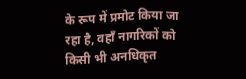के रूप में प्रमोट किया जा रहा है, वहाँ नागरिकों को किसी भी अनधिकृत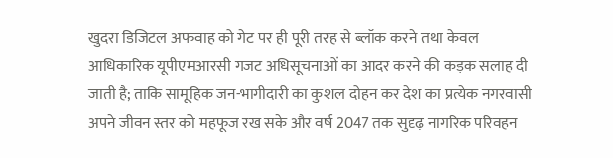खुदरा डिजिटल अफवाह को गेट पर ही पूरी तरह से ब्लॉक करने तथा केवल आधिकारिक यूपीएमआरसी गजट अधिसूचनाओं का आदर करने की कड़क सलाह दी जाती है; ताकि सामूहिक जन-भागीदारी का कुशल दोहन कर देश का प्रत्येक नगरवासी अपने जीवन स्तर को महफूज रख सके और वर्ष 2047 तक सुदृढ़ नागरिक परिवहन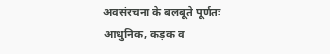अवसंरचना के बलबूते पूर्णतः आधुनिक, कड़क व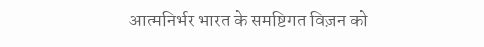आत्मनिर्भर भारत के समष्टिगत विज़न को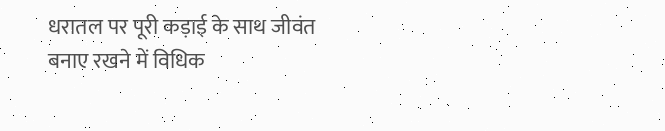धरातल पर पूरी कड़ाई के साथ जीवंत बनाए रखने में विधिक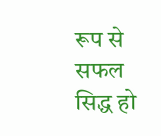रूप से सफल सिद्ध हो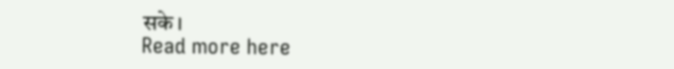सके।
Read more here